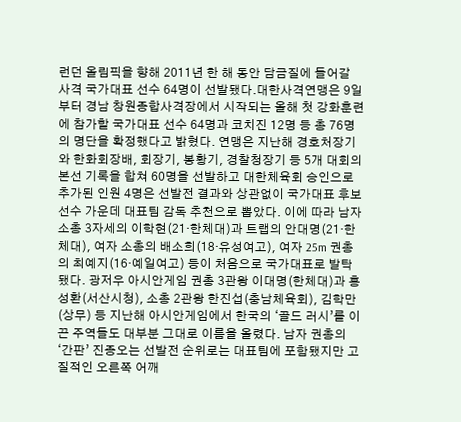런던 올림픽을 향해 2011년 한 해 동안 담금질에 들어갈 사격 국가대표 선수 64명이 선발됐다.대한사격연맹은 9일부터 경남 창원종합사격장에서 시작되는 올해 첫 강화훈련에 참가할 국가대표 선수 64명과 코치진 12명 등 총 76명의 명단을 확정했다고 밝혔다. 연맹은 지난해 경호처장기와 한화회장배, 회장기, 봉황기, 경찰청장기 등 5개 대회의 본선 기록을 합쳐 60명을 선발하고 대한체육회 승인으로 추가된 인원 4명은 선발전 결과와 상관없이 국가대표 후보 선수 가운데 대표팀 감독 추천으로 뽑았다. 이에 따라 남자 소총 3자세의 이학현(21·한체대)과 트랩의 안대명(21·한체대), 여자 소총의 배소희(18·유성여고), 여자 25m 권총의 최예지(16·예일여고) 등이 처음으로 국가대표로 발탁됐다. 광저우 아시안게임 권총 3관왕 이대명(한체대)과 홍성환(서산시청), 소총 2관왕 한진섭(충남체육회), 김학만(상무) 등 지난해 아시안게임에서 한국의 ‘골드 러시’를 이끈 주역들도 대부분 그대로 이름을 올렸다. 남자 권총의 ‘간판’ 진종오는 선발전 순위로는 대표팀에 포함됐지만 고질적인 오른쪽 어깨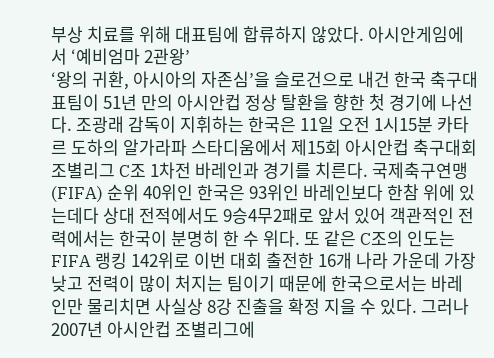부상 치료를 위해 대표팀에 합류하지 않았다. 아시안게임에서 ‘예비엄마 2관왕’
‘왕의 귀환, 아시아의 자존심’을 슬로건으로 내건 한국 축구대표팀이 51년 만의 아시안컵 정상 탈환을 향한 첫 경기에 나선다. 조광래 감독이 지휘하는 한국은 11일 오전 1시15분 카타르 도하의 알가라파 스타디움에서 제15회 아시안컵 축구대회 조별리그 C조 1차전 바레인과 경기를 치른다. 국제축구연맹(FIFA) 순위 40위인 한국은 93위인 바레인보다 한참 위에 있는데다 상대 전적에서도 9승4무2패로 앞서 있어 객관적인 전력에서는 한국이 분명히 한 수 위다. 또 같은 C조의 인도는 FIFA 랭킹 142위로 이번 대회 출전한 16개 나라 가운데 가장 낮고 전력이 많이 처지는 팀이기 때문에 한국으로서는 바레인만 물리치면 사실상 8강 진출을 확정 지을 수 있다. 그러나 2007년 아시안컵 조별리그에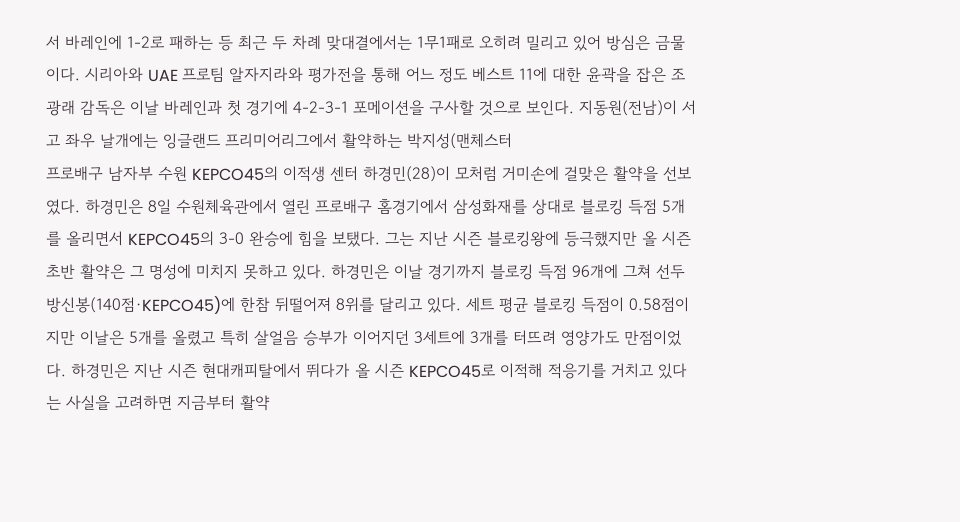서 바레인에 1-2로 패하는 등 최근 두 차례 맞대결에서는 1무1패로 오히려 밀리고 있어 방심은 금물이다. 시리아와 UAE 프로팀 알자지라와 평가전을 통해 어느 정도 베스트 11에 대한 윤곽을 잡은 조광래 감독은 이날 바레인과 첫 경기에 4-2-3-1 포메이션을 구사할 것으로 보인다. 지동원(전남)이 서고 좌우 날개에는 잉글랜드 프리미어리그에서 활약하는 박지성(맨체스터
프로배구 남자부 수원 KEPCO45의 이적생 센터 하경민(28)이 모처럼 거미손에 걸맞은 활약을 선보였다. 하경민은 8일 수원체육관에서 열린 프로배구 홈경기에서 삼성화재를 상대로 블로킹 득점 5개를 올리면서 KEPCO45의 3-0 완승에 힘을 보탰다. 그는 지난 시즌 블로킹왕에 등극했지만 올 시즌 초반 활약은 그 명성에 미치지 못하고 있다. 하경민은 이날 경기까지 블로킹 득점 96개에 그쳐 선두 방신봉(140점·KEPCO45)에 한참 뒤떨어져 8위를 달리고 있다. 세트 평균 블로킹 득점이 0.58점이지만 이날은 5개를 올렸고 특히 살얼음 승부가 이어지던 3세트에 3개를 터뜨려 영양가도 만점이었다. 하경민은 지난 시즌 현대캐피탈에서 뛰다가 올 시즌 KEPCO45로 이적해 적응기를 거치고 있다는 사실을 고려하면 지금부터 활약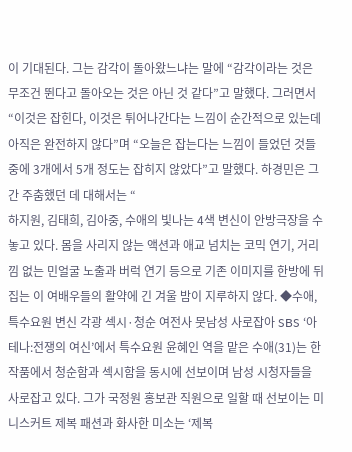이 기대된다. 그는 감각이 돌아왔느냐는 말에 “감각이라는 것은 무조건 뛴다고 돌아오는 것은 아닌 것 같다”고 말했다. 그러면서 “이것은 잡힌다, 이것은 튀어나간다는 느낌이 순간적으로 있는데 아직은 완전하지 않다”며 “오늘은 잡는다는 느낌이 들었던 것들 중에 3개에서 5개 정도는 잡히지 않았다”고 말했다. 하경민은 그간 주춤했던 데 대해서는 “
하지원, 김태희, 김아중, 수애의 빛나는 4색 변신이 안방극장을 수놓고 있다. 몸을 사리지 않는 액션과 애교 넘치는 코믹 연기, 거리낌 없는 민얼굴 노출과 버럭 연기 등으로 기존 이미지를 한방에 뒤집는 이 여배우들의 활약에 긴 겨울 밤이 지루하지 않다. ◆수애, 특수요원 변신 각광 섹시·청순 여전사 뭇남성 사로잡아 SBS ‘아테나:전쟁의 여신’에서 특수요원 윤혜인 역을 맡은 수애(31)는 한 작품에서 청순함과 섹시함을 동시에 선보이며 남성 시청자들을 사로잡고 있다. 그가 국정원 홍보관 직원으로 일할 때 선보이는 미니스커트 제복 패션과 화사한 미소는 ‘제복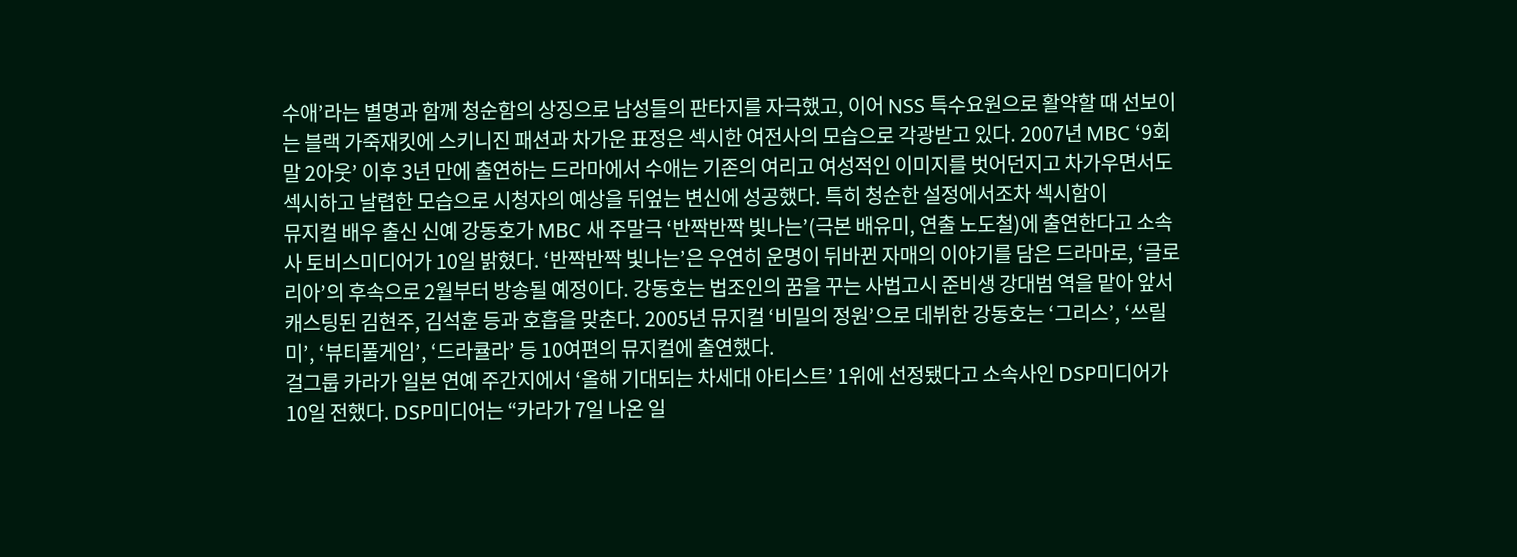수애’라는 별명과 함께 청순함의 상징으로 남성들의 판타지를 자극했고, 이어 NSS 특수요원으로 활약할 때 선보이는 블랙 가죽재킷에 스키니진 패션과 차가운 표정은 섹시한 여전사의 모습으로 각광받고 있다. 2007년 MBC ‘9회말 2아웃’ 이후 3년 만에 출연하는 드라마에서 수애는 기존의 여리고 여성적인 이미지를 벗어던지고 차가우면서도 섹시하고 날렵한 모습으로 시청자의 예상을 뒤엎는 변신에 성공했다. 특히 청순한 설정에서조차 섹시함이
뮤지컬 배우 출신 신예 강동호가 MBC 새 주말극 ‘반짝반짝 빛나는’(극본 배유미, 연출 노도철)에 출연한다고 소속사 토비스미디어가 10일 밝혔다. ‘반짝반짝 빛나는’은 우연히 운명이 뒤바뀐 자매의 이야기를 담은 드라마로, ‘글로리아’의 후속으로 2월부터 방송될 예정이다. 강동호는 법조인의 꿈을 꾸는 사법고시 준비생 강대범 역을 맡아 앞서 캐스팅된 김현주, 김석훈 등과 호흡을 맞춘다. 2005년 뮤지컬 ‘비밀의 정원’으로 데뷔한 강동호는 ‘그리스’, ‘쓰릴미’, ‘뷰티풀게임’, ‘드라큘라’ 등 10여편의 뮤지컬에 출연했다.
걸그룹 카라가 일본 연예 주간지에서 ‘올해 기대되는 차세대 아티스트’ 1위에 선정됐다고 소속사인 DSP미디어가 10일 전했다. DSP미디어는 “카라가 7일 나온 일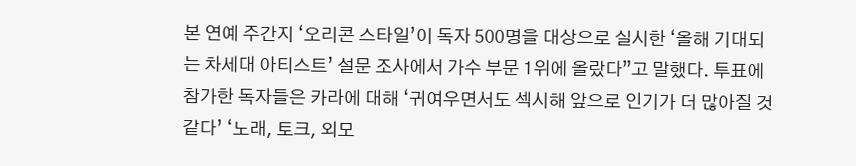본 연예 주간지 ‘오리콘 스타일’이 독자 500명을 대상으로 실시한 ‘올해 기대되는 차세대 아티스트’ 설문 조사에서 가수 부문 1위에 올랐다”고 말했다. 투표에 참가한 독자들은 카라에 대해 ‘귀여우면서도 섹시해 앞으로 인기가 더 많아질 것 같다’ ‘노래, 토크, 외모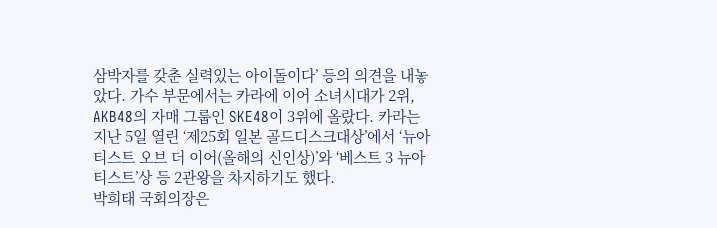삼박자를 갖춘 실력있는 아이돌이다’ 등의 의견을 내놓았다. 가수 부문에서는 카라에 이어 소녀시대가 2위, AKB48의 자매 그룹인 SKE48이 3위에 올랐다. 카라는 지난 5일 열린 ‘제25회 일본 골드디스크대상’에서 ‘뉴아티스트 오브 더 이어(올해의 신인상)’와 ‘베스트 3 뉴아티스트’상 등 2관왕을 차지하기도 했다.
박희태 국회의장은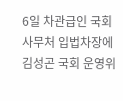6일 차관급인 국회 사무처 입법차장에 김성곤 국회 운영위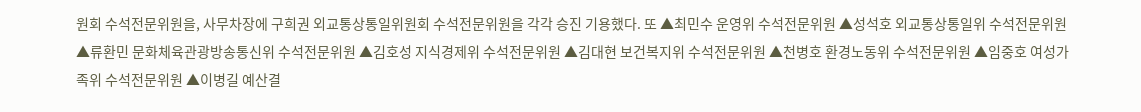원회 수석전문위원을, 사무차장에 구희권 외교통상통일위원회 수석전문위원을 각각 승진 기용했다. 또 ▲최민수 운영위 수석전문위원 ▲성석호 외교통상통일위 수석전문위원 ▲류환민 문화체육관광방송통신위 수석전문위원 ▲김호성 지식경제위 수석전문위원 ▲김대현 보건복지위 수석전문위원 ▲천병호 환경노동위 수석전문위원 ▲임중호 여성가족위 수석전문위원 ▲이병길 예산결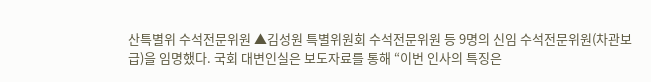산특별위 수석전문위원 ▲김성원 특별위원회 수석전문위원 등 9명의 신임 수석전문위원(차관보급)을 임명했다. 국회 대변인실은 보도자료를 통해 “이번 인사의 특징은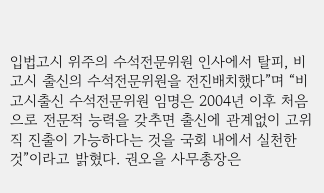입법고시 위주의 수석전문위원 인사에서 탈피, 비고시 출신의 수석전문위원을 전진배치했다”며 “비고시출신 수석전문위원 임명은 2004년 이후 처음으로 전문적 능력을 갖추면 출신에 관계없이 고위직 진출이 가능하다는 것을 국회 내에서 실천한 것”이라고 밝혔다. 권오을 사무총장은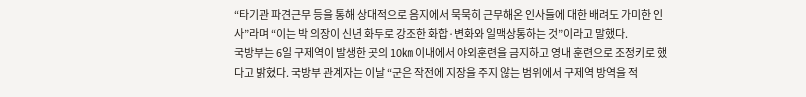“타기관 파견근무 등을 통해 상대적으로 음지에서 묵묵히 근무해온 인사들에 대한 배려도 가미한 인사”라며 “이는 박 의장이 신년 화두로 강조한 화합·변화와 일맥상통하는 것”이라고 말했다.
국방부는 6일 구제역이 발생한 곳의 10㎞ 이내에서 야외훈련을 금지하고 영내 훈련으로 조정키로 했다고 밝혔다. 국방부 관계자는 이날 “군은 작전에 지장을 주지 않는 범위에서 구제역 방역을 적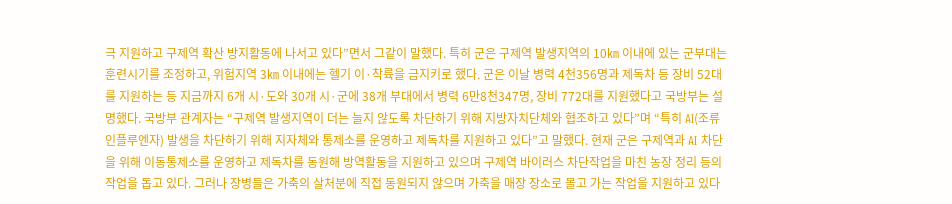극 지원하고 구제역 확산 방지활동에 나서고 있다”면서 그같이 말했다. 특히 군은 구제역 발생지역의 10㎞ 이내에 있는 군부대는 훈련시기를 조정하고, 위험지역 3㎞ 이내에는 헬기 이·착륙을 금지키로 했다. 군은 이날 병력 4천356명과 제독차 등 장비 52대를 지원하는 등 지금까지 6개 시·도와 30개 시·군에 38개 부대에서 병력 6만8천347명, 장비 772대를 지원했다고 국방부는 설명했다. 국방부 관계자는 “구제역 발생지역이 더는 늘지 않도록 차단하기 위해 지방자치단체와 협조하고 있다”며 “특히 AI(조류인플루엔자) 발생을 차단하기 위해 지자체와 통제소를 운영하고 제독차를 지원하고 있다”고 말했다. 현재 군은 구제역과 AI 차단을 위해 이동통제소를 운영하고 제독차를 동원해 방역활동을 지원하고 있으며 구제역 바이러스 차단작업을 마친 농장 정리 등의 작업을 돕고 있다. 그러나 장병들은 가축의 살처분에 직접 동원되지 않으며 가축을 매장 장소로 몰고 가는 작업을 지원하고 있다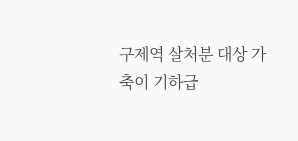구제역 살처분 대상 가축이 기하급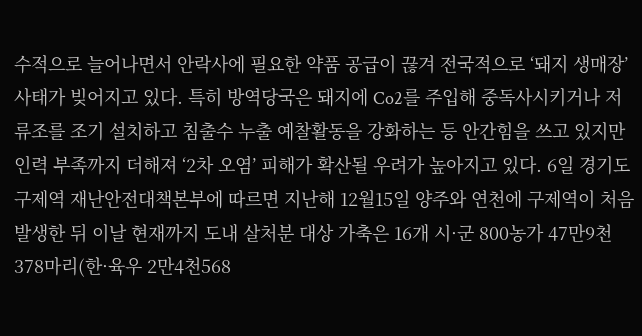수적으로 늘어나면서 안락사에 필요한 약품 공급이 끊겨 전국적으로 ‘돼지 생매장’ 사태가 빚어지고 있다. 특히 방역당국은 돼지에 Co2를 주입해 중독사시키거나 저류조를 조기 설치하고 침출수 누출 예찰활동을 강화하는 등 안간힘을 쓰고 있지만 인력 부족까지 더해져 ‘2차 오염’ 피해가 확산될 우려가 높아지고 있다. 6일 경기도 구제역 재난안전대책본부에 따르면 지난해 12월15일 양주와 연천에 구제역이 처음 발생한 뒤 이날 현재까지 도내 살처분 대상 가축은 16개 시·군 800농가 47만9천378마리(한·육우 2만4천568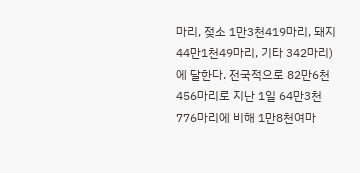마리, 젖소 1만3천419마리, 돼지 44만1천49마리, 기타 342마리)에 달한다. 전국적으로 82만6천456마리로 지난 1일 64만3천776마리에 비해 1만8천여마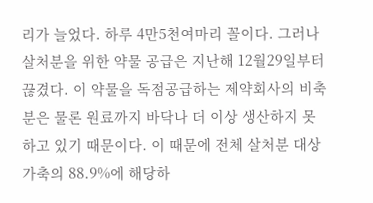리가 늘었다. 하루 4만5천여마리 꼴이다. 그러나 살처분을 위한 약물 공급은 지난해 12월29일부터 끊겼다. 이 약물을 독점공급하는 제약회사의 비축분은 물론 원료까지 바닥나 더 이상 생산하지 못하고 있기 때문이다. 이 때문에 전체 살처분 대상 가축의 88.9%에 해당하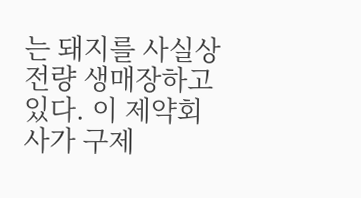는 돼지를 사실상 전량 생매장하고 있다. 이 제약회사가 구제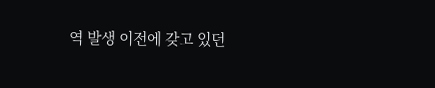역 발생 이전에 갖고 있던